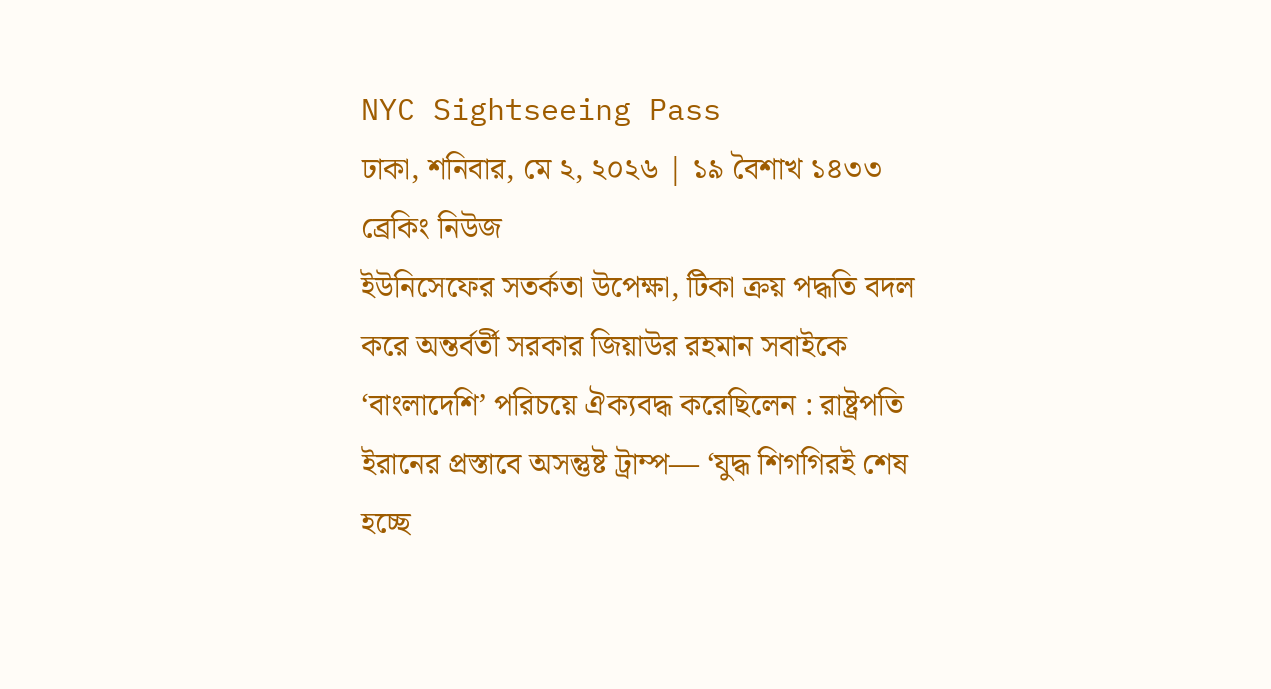NYC Sightseeing Pass
ঢাকা, শনিবার, মে ২, ২০২৬ | ১৯ বৈশাখ ১৪৩৩
ব্রেকিং নিউজ
ইউনিসেফের সতর্কতা উপেক্ষা, টিকা ক্রয় পদ্ধতি বদল করে অন্তর্বর্তী সরকার জিয়াউর রহমান সবাইকে ‘বাংলাদেশি’ পরিচয়ে ঐক্যবদ্ধ করেছিলেন : রাষ্ট্রপতি ইরানের প্রস্তাবে অসন্তুষ্ট ট্রাম্প— ‘যুদ্ধ শিগগিরই শেষ হচ্ছে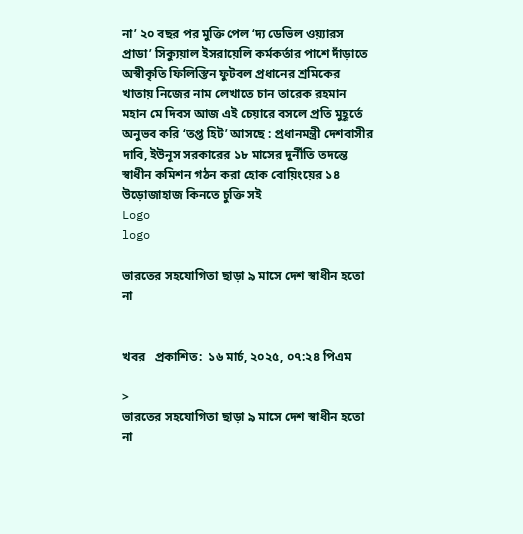না’ ২০ বছর পর মুক্তি পেল ‘দ্য ডেভিল ওয়্যারস প্রাডা’ সিক্যুয়াল ইসরায়েলি কর্মকর্তার পাশে দাঁড়াতে অস্বীকৃতি ফিলিস্তিন ফুটবল প্রধানের শ্রমিকের খাতায় নিজের নাম লেখাতে চান তারেক রহমান মহান মে দিবস আজ এই চেয়ারে বসলে প্রতি মুহূর্তে অনুভব করি ‘তপ্ত হিট’ আসছে : প্রধানমন্ত্রী দেশবাসীর দাবি, ইউনূস সরকারের ১৮ মাসের দুর্নীতি তদন্তে স্বাধীন কমিশন গঠন করা হোক বোয়িংয়ের ১৪ উড়োজাহাজ কিনতে চুক্তি সই
Logo
logo

ভারতের সহযোগিতা ছাড়া ৯ মাসে দেশ স্বাধীন হতো না


খবর   প্রকাশিত:  ১৬ মার্চ, ২০২৫, ০৭:২৪ পিএম

>
ভারতের সহযোগিতা ছাড়া ৯ মাসে দেশ স্বাধীন হতো না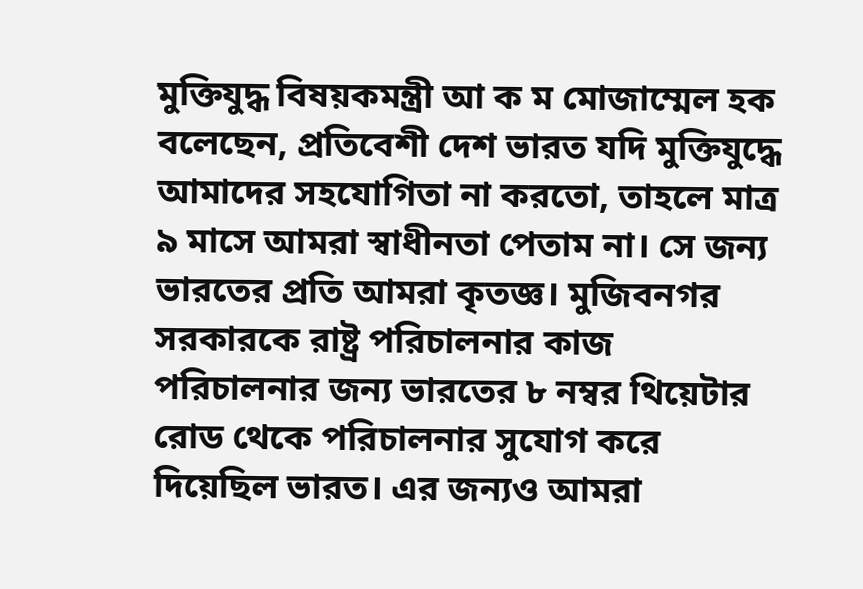মুক্তিযুদ্ধ বিষয়কমন্ত্রী আ ক ম মোজাম্মেল হক বলেছেন, প্রতিবেশী দেশ ভারত যদি মুক্তিযুদ্ধে আমাদের সহযোগিতা না করতো, তাহলে মাত্র ৯ মাসে আমরা স্বাধীনতা পেতাম না। সে জন্য ভারতের প্রতি আমরা কৃতজ্ঞ। মুজিবনগর সরকারকে রাষ্ট্র পরিচালনার কাজ পরিচালনার জন্য ভারতের ৮ নম্বর থিয়েটার রোড থেকে পরিচালনার সুযোগ করে দিয়েছিল ভারত। এর জন্যও আমরা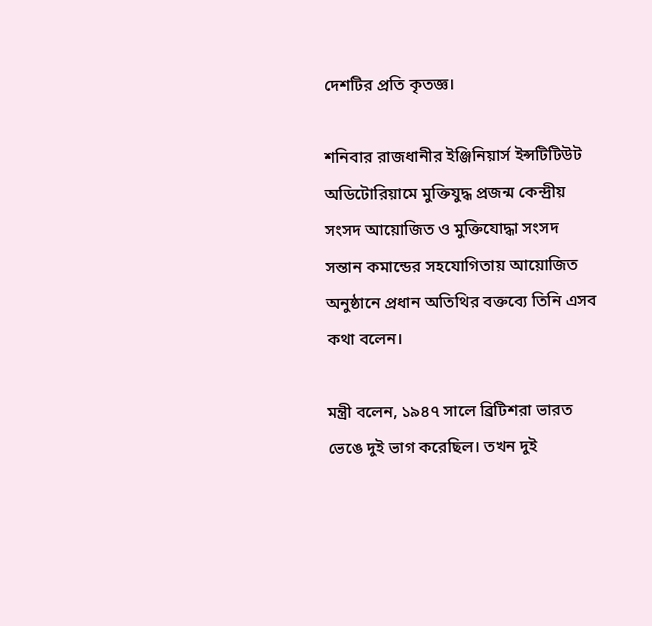দেশটির প্রতি কৃতজ্ঞ।

শনিবার রাজধানীর ইঞ্জিনিয়ার্স ইন্সটিটিউট অডিটোরিয়ামে মুক্তিযুদ্ধ প্রজন্ম কেন্দ্রীয় সংসদ আয়োজিত ও মুক্তিযোদ্ধা সংসদ সন্তান কমান্ডের সহযোগিতায় আয়োজিত অনুষ্ঠানে প্রধান অতিথির বক্তব্যে তিনি এসব কথা বলেন।

মন্ত্রী বলেন, ১৯৪৭ সালে ব্রিটিশরা ভারত ভেঙে দুই ভাগ করেছিল। তখন দুই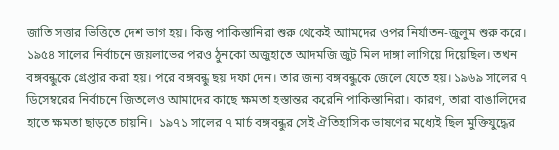জাতি সত্তার ভিত্তিতে দেশ ভাগ হয়। কিন্তু পাকিস্তানিরা শুরু থেকেই আামদের ওপর নির্যাতন-জুলুম শুরু করে। ১৯৫৪ সালের নির্বাচনে জয়লাভের পরও ঠুনকো অজুহাতে আদমজি জুট মিল দাঙ্গা লাগিয়ে দিয়েছিল। তখন বঙ্গবন্ধুকে গ্রেপ্তার করা হয়। পরে বঙ্গবন্ধু ছয় দফা দেন। তার জন্য বঙ্গবন্ধুকে জেলে যেতে হয়। ১৯৬৯ সালের ৭ ডিসেম্বরের নির্বাচনে জিতলেও আমাদের কাছে ক্ষমতা হস্তান্তর করেনি পাকিস্তানিরা। কারণ, তারা বাঙালিদের হাতে ক্ষমতা ছাড়তে চায়নি।  ১৯৭১ সালের ৭ মার্চ বঙ্গবন্ধুর সেই ঐতিহাসিক ভাষণের মধ্যেই ছিল মুক্তিযুদ্ধের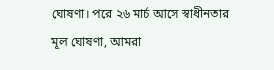ঘোষণা। পরে ২৬ মার্চ আসে স্বাধীনতার মূল ঘোষণা, আমরা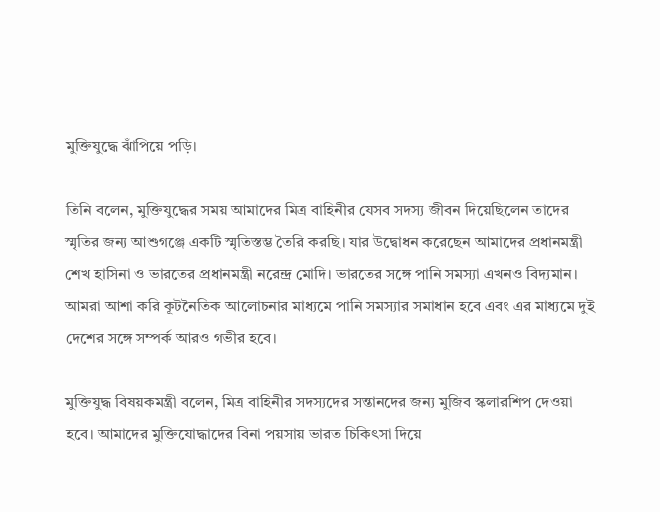মুক্তিযুদ্ধে ঝাঁপিয়ে পড়ি।

তিনি বলেন, মুক্তিযুদ্ধের সময় আমাদের মিত্র বাহিনীর যেসব সদস্য জীবন দিয়েছিলেন তাদের স্মৃতির জন্য আশুগঞ্জে একটি স্মৃতিস্তম্ভ তৈরি করছি। যার উদ্বোধন করেছেন আমাদের প্রধানমন্ত্রী শেখ হাসিনা ও ভারতের প্রধানমন্ত্রী নরেন্দ্র মোদি। ভারতের সঙ্গে পানি সমস্যা এখনও বিদ্যমান। আমরা আশা করি কূটনৈতিক আলোচনার মাধ্যমে পানি সমস্যার সমাধান হবে এবং এর মাধ্যমে দুই দেশের সঙ্গে সম্পর্ক আরও গভীর হবে।

মুক্তিযুদ্ধ বিষয়কমন্ত্রী বলেন, মিত্র বাহিনীর সদস্যদের সন্তানদের জন্য মুজিব স্কলারশিপ দেওয়া হবে। আমাদের মুক্তিযোদ্ধাদের বিনা পয়সায় ভারত চিকিৎসা দিয়ে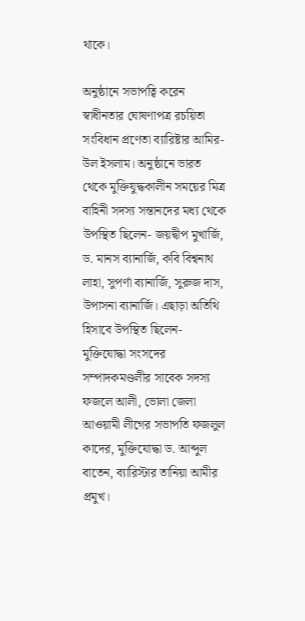থাকে।

অনুষ্ঠানে সভাপত্বি করেন স্বাধীনতার ঘোষণাপত্র রচয়িতা সংবিধান প্রণেতা ব্যারিষ্টার আমির-উল ইসলাম। অনুষ্ঠানে ভারত থেকে মুক্তিযুদ্ধকালীন সময়ের মিত্র বাহিনী সদস্য সন্তানদের মধ্য থেকে উপস্থিত ছিলেন- জয়দ্বীপ মুখার্জি, ড. মানস ব্যানার্জি, কবি বিশ্বনাথ লাহা, সুপর্ণা ব্যানার্জি, সুরুজ দাস, উপাসনা ব্যানার্জি। এছাড়া অতিথি হিসাবে উপস্থিত ছিলেন- মুক্তিযোদ্ধা সংসদের সম্পাদকমণ্ডলীর সাবেক সদস্য ফজলে আলী, ভোলা জেলা আওয়ামী লীগের সভাপতি ফজলুল কাদের, মুক্তিযোদ্ধা ড. আব্দুল বাতেন, ব্যারিস্টার তানিয়া আমীর প্রমুখ।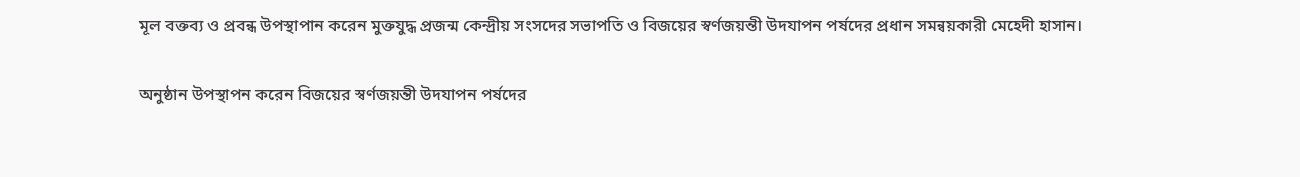মূল বক্তব্য ও প্রবন্ধ উপস্থাপান করেন মুক্তযুদ্ধ প্রজন্ম কেন্দ্রীয় সংসদের সভাপতি ও বিজয়ের স্বর্ণজয়ন্তী উদযাপন পর্ষদের প্রধান সমন্বয়কারী মেহেদী হাসান।

অনুষ্ঠান উপস্থাপন করেন বিজয়ের স্বর্ণজয়ন্তী উদযাপন পর্ষদের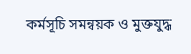কর্মসূচি সমন্বয়ক ও মুক্তযুদ্ধ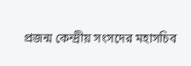প্রজন্ম কেন্দ্রীয় সংসদের মহাসচিব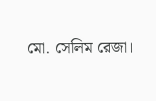মো. সেলিম রেজা।